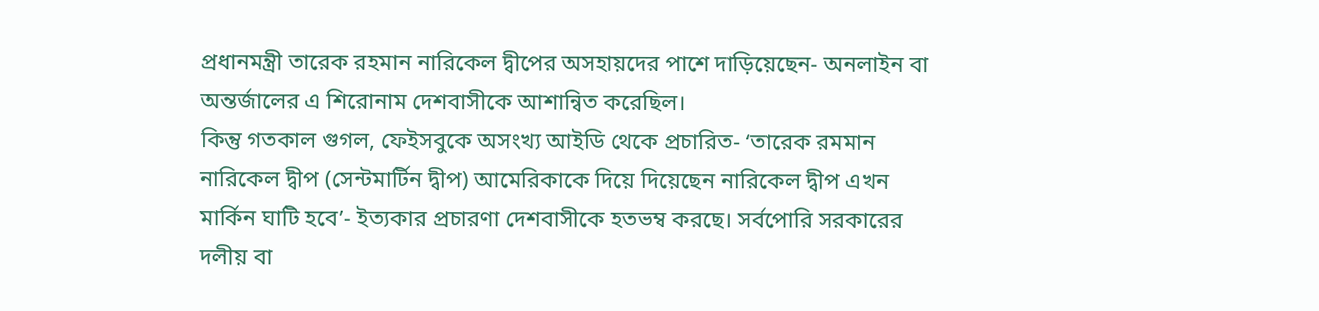প্রধানমন্ত্রী তারেক রহমান নারিকেল দ্বীপের অসহায়দের পাশে দাড়িয়েছেন- অনলাইন বা অন্তর্জালের এ শিরোনাম দেশবাসীকে আশান্বিত করেছিল।
কিন্তু গতকাল গুগল, ফেইসবুকে অসংখ্য আইডি থেকে প্রচারিত- ‘তারেক রমমান নারিকেল দ্বীপ (সেন্টমার্টিন দ্বীপ) আমেরিকাকে দিয়ে দিয়েছেন নারিকেল দ্বীপ এখন মার্কিন ঘাটি হবে’- ইত্যকার প্রচারণা দেশবাসীকে হতভম্ব করছে। সর্বপোরি সরকারের দলীয় বা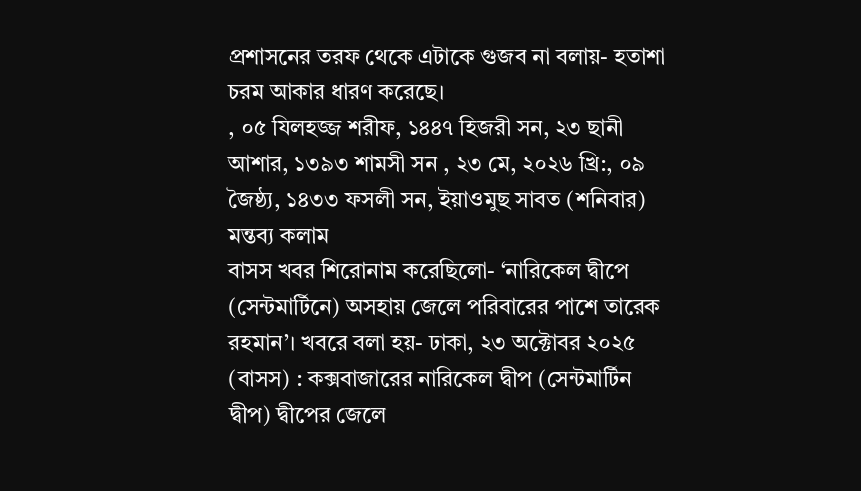প্রশাসনের তরফ থেকে এটাকে গুজব না বলায়- হতাশা চরম আকার ধারণ করেছে।
, ০৫ যিলহজ্জ শরীফ, ১৪৪৭ হিজরী সন, ২৩ ছানী আশার, ১৩৯৩ শামসী সন , ২৩ মে, ২০২৬ খ্রি:, ০৯ জৈষ্ঠ্য, ১৪৩৩ ফসলী সন, ইয়াওমুছ সাবত (শনিবার) মন্তব্য কলাম
বাসস খবর শিরোনাম করেছিলো- ‘নারিকেল দ্বীপে (সেন্টমার্টিনে) অসহায় জেলে পরিবারের পাশে তারেক রহমান’। খবরে বলা হয়- ঢাকা, ২৩ অক্টোবর ২০২৫ (বাসস) : কক্সবাজারের নারিকেল দ্বীপ (সেন্টমার্টিন দ্বীপ) দ্বীপের জেলে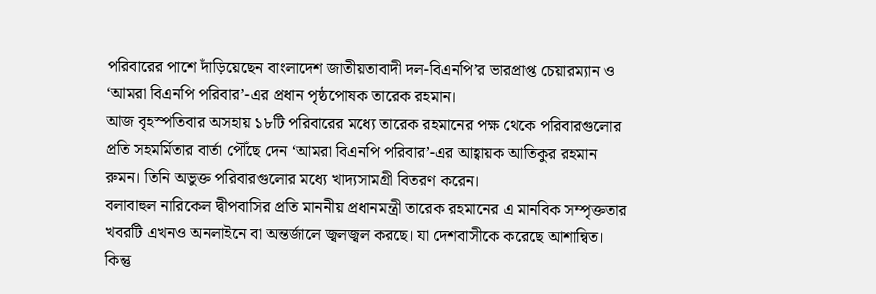পরিবারের পাশে দাঁড়িয়েছেন বাংলাদেশ জাতীয়তাবাদী দল-বিএনপি’র ভারপ্রাপ্ত চেয়ারম্যান ও ‘আমরা বিএনপি পরিবার’-এর প্রধান পৃষ্ঠপোষক তারেক রহমান।
আজ বৃহস্পতিবার অসহায় ১৮টি পরিবারের মধ্যে তারেক রহমানের পক্ষ থেকে পরিবারগুলোর প্রতি সহমর্মিতার বার্তা পৌঁছে দেন ‘আমরা বিএনপি পরিবার’-এর আহ্বায়ক আতিকুর রহমান রুমন। তিনি অভুক্ত পরিবারগুলোর মধ্যে খাদ্যসামগ্রী বিতরণ করেন।
বলাবাহুল নারিকেল দ্বীপবাসির প্রতি মাননীয় প্রধানমন্ত্রী তারেক রহমানের এ মানবিক সম্পৃক্ততার খবরটি এখনও অনলাইনে বা অন্তর্জালে জ্বলজ্বল করছে। যা দেশবাসীকে করেছে আশান্বিত।
কিন্তু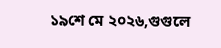১৯শে মে ২০২৬,গুগুলে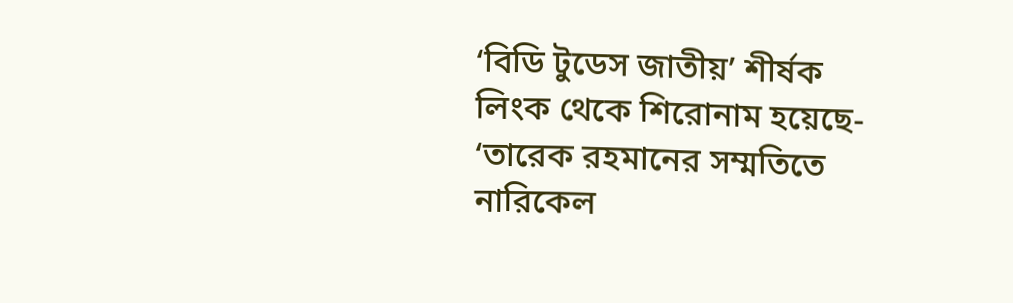‘বিডি টুডেস জাতীয়’ শীর্ষক লিংক থেকে শিরোনাম হয়েছে- ‘তারেক রহমানের সম্মতিতে নারিকেল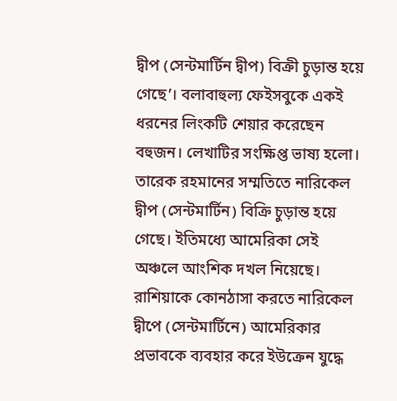দ্বীপ (সেন্টমার্টিন দ্বীপ) বিক্রী চুড়ান্ত হয়ে গেছে’। বলাবাহুল্য ফেইসবুকে একই ধরনের লিংকটি শেয়ার করেছেন বহুজন। লেখাটির সংক্ষিপ্ত ভাষ্য হলো।
তারেক রহমানের সম্মতিতে নারিকেল দ্বীপ (সেন্টমার্টিন) বিক্রি চুড়ান্ত হয়ে গেছে। ইতিমধ্যে আমেরিকা সেই অঞ্চলে আংশিক দখল নিয়েছে। রাশিয়াকে কোনঠাসা করতে নারিকেল দ্বীপে (সেন্টমার্টিনে) আমেরিকার প্রভাবকে ব্যবহার করে ইউক্রেন যুদ্ধে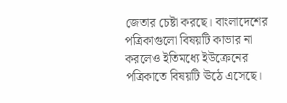জেতার চেষ্টা করছে। বাংলাদেশের পত্রিকাগুলো বিষয়টি কাভার না করলেও ইতিমধ্যে ইউক্রেনের পত্রিকাতে বিষয়টি ঊঠে এসেছে।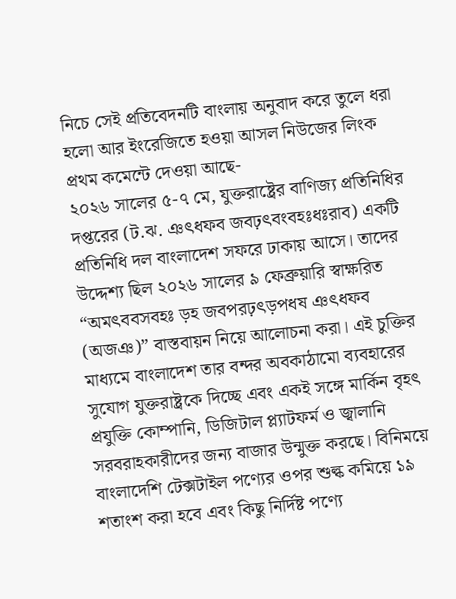নিচে সেই প্রতিবেদনটি বাংলায় অনুবাদ করে তুলে ধরা হলো আর ইংরেজিতে হওয়া আসল নিউজের লিংক প্রথম কমেন্টে দেওয়া আছে-
২০২৬ সালের ৫-৭ মে, যুক্তরাষ্ট্রের বাণিজ্য প্রতিনিধির দপ্তরের (ট.ঝ. ঞৎধফব জবঢ়ৎবংবহঃধঃরাব) একটি প্রতিনিধি দল বাংলাদেশ সফরে ঢাকায় আসে। তাদের উদ্দেশ্য ছিল ২০২৬ সালের ৯ ফেব্রুয়ারি স্বাক্ষরিত “অমৎববসবহঃ ড়হ জবপরঢ়ৎড়পধষ ঞৎধফব (অজঞ)” বাস্তবায়ন নিয়ে আলোচনা করা। এই চুক্তির মাধ্যমে বাংলাদেশ তার বন্দর অবকাঠামো ব্যবহারের সুযোগ যুক্তরাষ্ট্রকে দিচ্ছে এবং একই সঙ্গে মার্কিন বৃহৎ প্রযুক্তি কোম্পানি, ডিজিটাল প্ল্যাটফর্ম ও জ্বালানি সরবরাহকারীদের জন্য বাজার উন্মুক্ত করছে। বিনিময়ে বাংলাদেশি টেক্সটাইল পণ্যের ওপর শুল্ক কমিয়ে ১৯ শতাংশ করা হবে এবং কিছু নির্দিষ্ট পণ্যে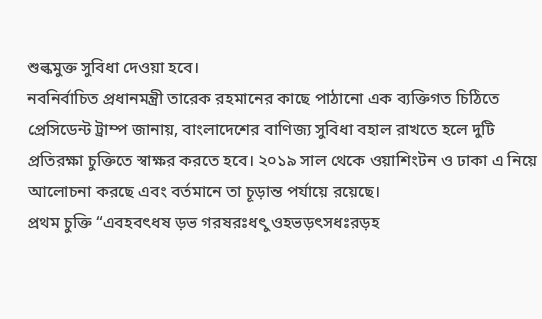শুল্কমুক্ত সুবিধা দেওয়া হবে।
নবনির্বাচিত প্রধানমন্ত্রী তারেক রহমানের কাছে পাঠানো এক ব্যক্তিগত চিঠিতে প্রেসিডেন্ট ট্রাম্প জানায়, বাংলাদেশের বাণিজ্য সুবিধা বহাল রাখতে হলে দুটি প্রতিরক্ষা চুক্তিতে স্বাক্ষর করতে হবে। ২০১৯ সাল থেকে ওয়াশিংটন ও ঢাকা এ নিয়ে আলোচনা করছে এবং বর্তমানে তা চূড়ান্ত পর্যায়ে রয়েছে।
প্রথম চুক্তি “এবহবৎধষ ড়ভ গরষরঃধৎু ওহভড়ৎসধঃরড়হ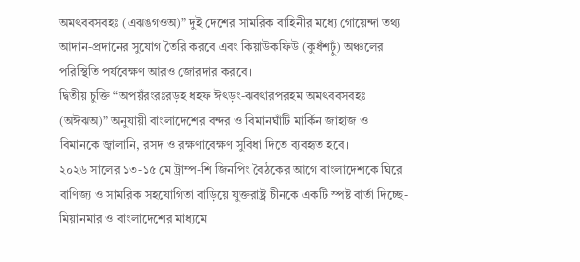অমৎববসবহঃ (এঝঙগওঅ)” দুই দেশের সামরিক বাহিনীর মধ্যে গোয়েন্দা তথ্য আদান-প্রদানের সুযোগ তৈরি করবে এবং কিয়াউকফিউ (কুধঁশঢ়ুঁ) অঞ্চলের পরিস্থিতি পর্যবেক্ষণ আরও জোরদার করবে।
দ্বিতীয় চুক্তি “অপয়ঁরংরঃরড়হ ধহফ ঈৎড়ং-ঝবৎারপরহম অমৎববসবহঃ (অঈঝঅ)” অনুযায়ী বাংলাদেশের বন্দর ও বিমানঘাঁটি মার্কিন জাহাজ ও বিমানকে জ্বালানি, রসদ ও রক্ষণাবেক্ষণ সুবিধা দিতে ব্যবহৃত হবে।
২০২৬ সালের ১৩-১৫ মে ট্রাম্প-শি জিনপিং বৈঠকের আগে বাংলাদেশকে ঘিরে বাণিজ্য ও সামরিক সহযোগিতা বাড়িয়ে যুক্তরাষ্ট্র চীনকে একটি স্পষ্ট বার্তা দিচ্ছে- মিয়ানমার ও বাংলাদেশের মাধ্যমে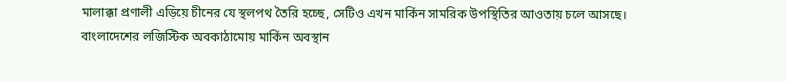মালাক্কা প্রণালী এড়িয়ে চীনের যে স্থলপথ তৈরি হচ্ছে, সেটিও এখন মার্কিন সামরিক উপস্থিতির আওতায় চলে আসছে।
বাংলাদেশের লজিস্টিক অবকাঠামোয় মার্কিন অবস্থান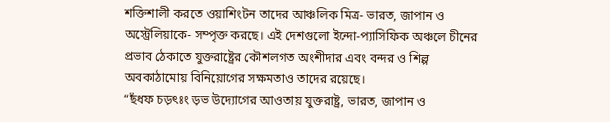শক্তিশালী করতে ওয়াশিংটন তাদের আঞ্চলিক মিত্র- ভারত, জাপান ও অস্ট্রেলিয়াকে- সম্পৃক্ত করছে। এই দেশগুলো ইন্দো-প্যাসিফিক অঞ্চলে চীনের প্রভাব ঠেকাতে যুক্তরাষ্ট্রের কৌশলগত অংশীদার এবং বন্দর ও শিল্প অবকাঠামোয় বিনিয়োগের সক্ষমতাও তাদের রয়েছে।
“ছঁধফ চড়ৎঃং ড়ভ উদ্যোগের আওতায় যুক্তরাষ্ট্র, ভারত, জাপান ও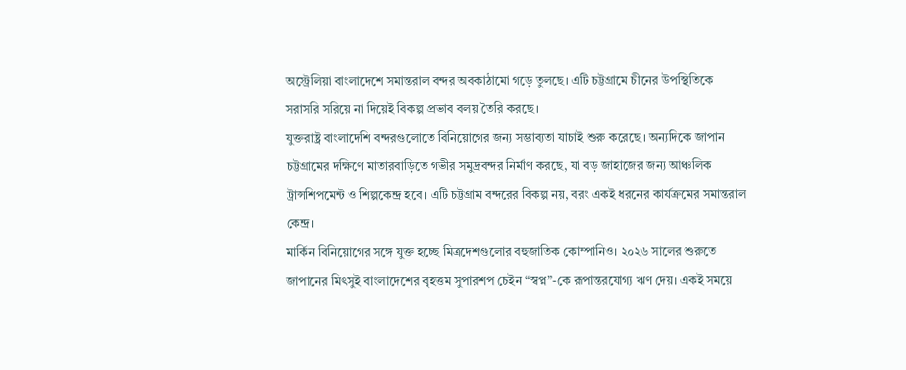অস্ট্রেলিয়া বাংলাদেশে সমান্তরাল বন্দর অবকাঠামো গড়ে তুলছে। এটি চট্টগ্রামে চীনের উপস্থিতিকে সরাসরি সরিয়ে না দিয়েই বিকল্প প্রভাব বলয় তৈরি করছে।
যুক্তরাষ্ট্র বাংলাদেশি বন্দরগুলোতে বিনিয়োগের জন্য সম্ভাব্যতা যাচাই শুরু করেছে। অন্যদিকে জাপান চট্টগ্রামের দক্ষিণে মাতারবাড়িতে গভীর সমুদ্রবন্দর নির্মাণ করছে, যা বড় জাহাজের জন্য আঞ্চলিক ট্রান্সশিপমেন্ট ও শিল্পকেন্দ্র হবে। এটি চট্টগ্রাম বন্দরের বিকল্প নয়, বরং একই ধরনের কার্যক্রমের সমান্তরাল কেন্দ্র।
মার্কিন বিনিয়োগের সঙ্গে যুক্ত হচ্ছে মিত্রদেশগুলোর বহুজাতিক কোম্পানিও। ২০২৬ সালের শুরুতে জাপানের মিৎসুই বাংলাদেশের বৃহত্তম সুপারশপ চেইন “স্বপ্ন”-কে রূপান্তরযোগ্য ঋণ দেয়। একই সময়ে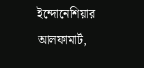ইন্দোনেশিয়ার আলফামার্ট,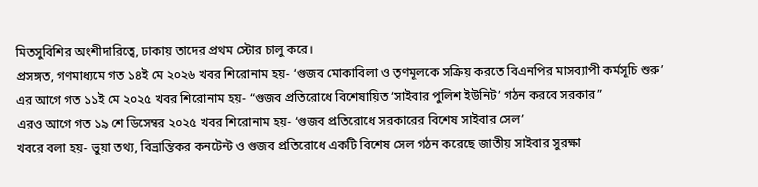মিতসুবিশির অংশীদারিত্বে, ঢাকায় তাদের প্রথম স্টোর চালু করে।
প্রসঙ্গত, গণমাধ্যমে গত ১৪ই মে ২০২৬ খবর শিরোনাম হয়- ‘গুজব মোকাবিলা ও তৃণমূলকে সক্রিয় করতে বিএনপির মাসব্যাপী কর্মসূচি শুরু’
এর আগে গত ১১ই মে ২০২৫ খবর শিরোনাম হয়- “গুজব প্রতিরোধে বিশেষায়িত ‘সাইবার পুলিশ ইউনিট’ গঠন করবে সরকার”
এরও আগে গত ১৯ শে ডিসেম্বর ২০২৫ খবর শিরোনাম হয়- ‘গুজব প্রতিরোধে সরকারের বিশেষ সাইবার সেল’
খবরে বলা হয়- ভুয়া তথ্য, বিভ্রান্তিকর কনটেন্ট ও গুজব প্রতিরোধে একটি বিশেষ সেল গঠন করেছে জাতীয় সাইবার সুরক্ষা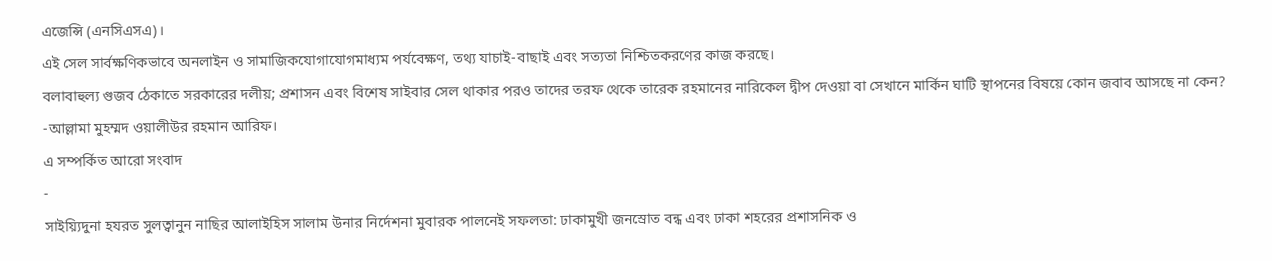এজেন্সি (এনসিএসএ)।
এই সেল সার্বক্ষণিকভাবে অনলাইন ও সামাজিকযোগাযোগমাধ্যম পর্যবেক্ষণ, তথ্য যাচাই-বাছাই এবং সত্যতা নিশ্চিতকরণের কাজ করছে।
বলাবাহুল্য গুজব ঠেকাতে সরকারের দলীয়; প্রশাসন এবং বিশেষ সাইবার সেল থাকার পরও তাদের তরফ থেকে তারেক রহমানের নারিকেল দ্বীপ দেওয়া বা সেখানে মার্কিন ঘাটি স্থাপনের বিষয়ে কোন জবাব আসছে না কেন?
-আল্লামা মুহম্মদ ওয়ালীউর রহমান আরিফ।
এ সম্পর্কিত আরো সংবাদ
-
সাইয়্যিদুনা হযরত সুলত্বানুন নাছির আলাইহিস সালাম উনার নির্দেশনা মুবারক পালনেই সফলতা: ঢাকামুখী জনস্রোত বন্ধ এবং ঢাকা শহরের প্রশাসনিক ও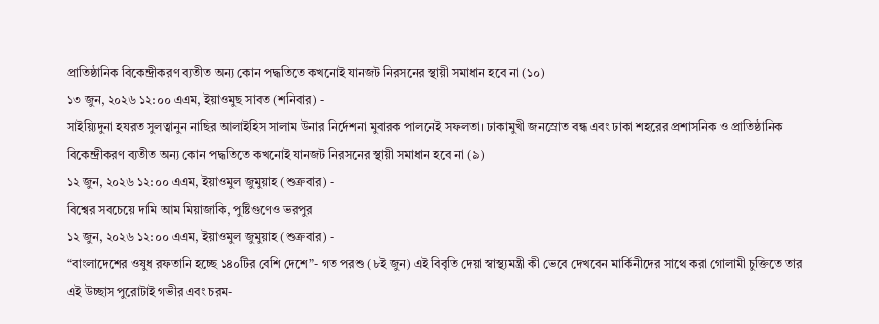প্রাতিষ্ঠানিক বিকেন্দ্রীকরণ ব্যতীত অন্য কোন পদ্ধতিতে কখনোই যানজট নিরসনের স্থায়ী সমাধান হবে না (১০)
১৩ জুন, ২০২৬ ১২:০০ এএম, ইয়াওমুছ সাবত (শনিবার) -
সাইয়্যিদুনা হযরত সুলত্বানুন নাছির আলাইহিস সালাম উনার নির্দেশনা মুবারক পালনেই সফলতা। ঢাকামুখী জনস্রোত বন্ধ এবং ঢাকা শহরের প্রশাসনিক ও প্রাতিষ্ঠানিক বিকেন্দ্রীকরণ ব্যতীত অন্য কোন পদ্ধতিতে কখনোই যানজট নিরসনের স্থায়ী সমাধান হবে না (৯)
১২ জুন, ২০২৬ ১২:০০ এএম, ইয়াওমুল জুমুয়াহ (শুক্রবার) -
বিশ্বের সবচেয়ে দামি আম মিয়াজাকি, পুষ্টিগুণেও ভরপুর
১২ জুন, ২০২৬ ১২:০০ এএম, ইয়াওমুল জুমুয়াহ (শুক্রবার) -
“বাংলাদেশের ওষুধ রফতানি হচ্ছে ১৪০টির বেশি দেশে”- গত পরশু (৮ই জুন) এই বিবৃতি দেয়া স্বাস্থ্যমন্ত্রী কী ভেবে দেখবেন মার্কিনীদের সাথে করা গোলামী চুক্তিতে তার এই উচ্ছাস পুরোটাই গভীর এবং চরম-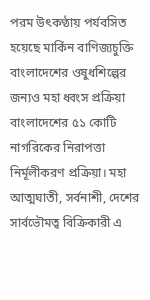পরম উৎকণ্ঠায় পর্যবসিত হয়েছে মার্কিন বাণিজ্যচুক্তি বাংলাদেশের ওষুধশিল্পের জন্যও মহা ধ্বংস প্রক্রিয়া বাংলাদেশের ৫১ কোটি নাগরিকের নিরাপত্তা নির্মূলীকরণ প্রক্রিয়া। মহা আত্মঘাতী, সর্বনাশী, দেশের সার্বভৌমত্ব বিক্রিকারী এ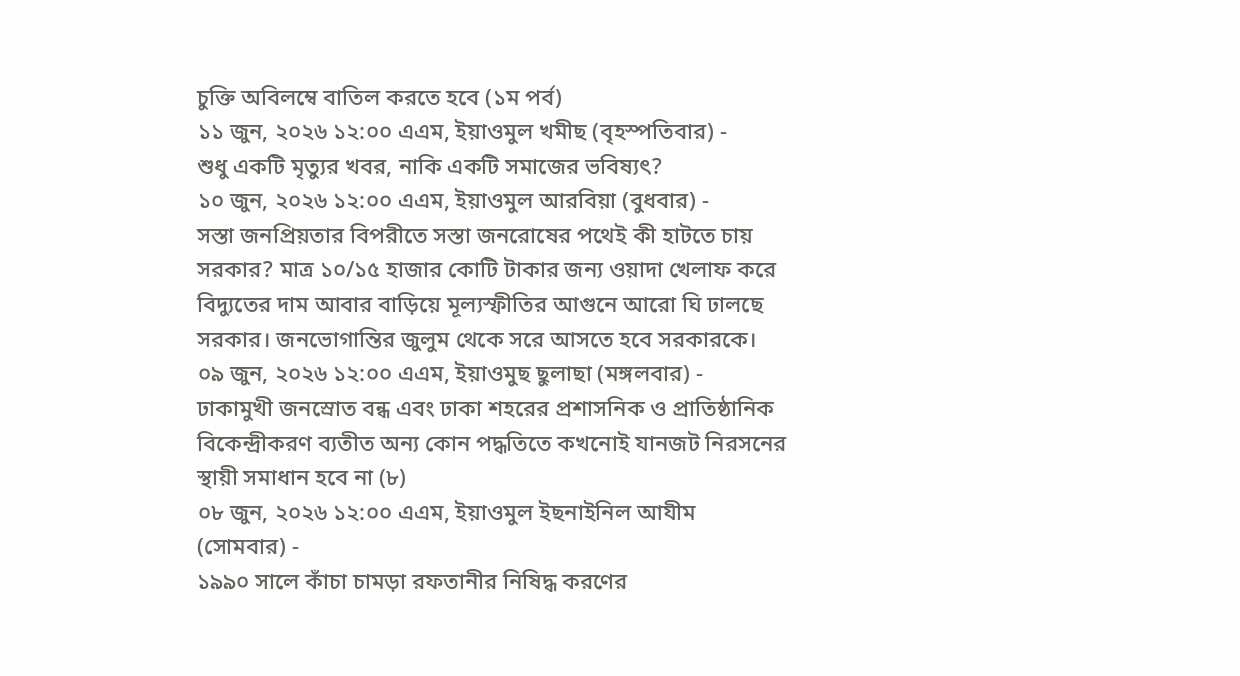চুক্তি অবিলম্বে বাতিল করতে হবে (১ম পর্ব)
১১ জুন, ২০২৬ ১২:০০ এএম, ইয়াওমুল খমীছ (বৃহস্পতিবার) -
শুধু একটি মৃত্যুর খবর, নাকি একটি সমাজের ভবিষ্যৎ?
১০ জুন, ২০২৬ ১২:০০ এএম, ইয়াওমুল আরবিয়া (বুধবার) -
সস্তা জনপ্রিয়তার বিপরীতে সস্তা জনরোষের পথেই কী হাটতে চায় সরকার? মাত্র ১০/১৫ হাজার কোটি টাকার জন্য ওয়াদা খেলাফ করে বিদ্যুতের দাম আবার বাড়িয়ে মূল্যস্ফীতির আগুনে আরো ঘি ঢালছে সরকার। জনভোগান্তির জুলুম থেকে সরে আসতে হবে সরকারকে।
০৯ জুন, ২০২৬ ১২:০০ এএম, ইয়াওমুছ ছুলাছা (মঙ্গলবার) -
ঢাকামুখী জনস্রোত বন্ধ এবং ঢাকা শহরের প্রশাসনিক ও প্রাতিষ্ঠানিক বিকেন্দ্রীকরণ ব্যতীত অন্য কোন পদ্ধতিতে কখনোই যানজট নিরসনের স্থায়ী সমাধান হবে না (৮)
০৮ জুন, ২০২৬ ১২:০০ এএম, ইয়াওমুল ইছনাইনিল আযীম (সোমবার) -
১৯৯০ সালে কাঁচা চামড়া রফতানীর নিষিদ্ধ করণের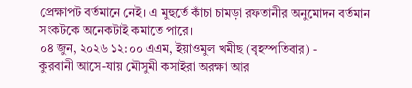প্রেক্ষাপট বর্তমানে নেই। এ মুহুর্তে কাঁচা চামড়া রফতানীর অনুমোদন বর্তমান সংকটকে অনেকটাই কমাতে পারে।
০৪ জুন, ২০২৬ ১২:০০ এএম, ইয়াওমুল খমীছ (বৃহস্পতিবার) -
কুরবানী আসে-যায় মৌসুমী কসাইরা অরক্ষা আর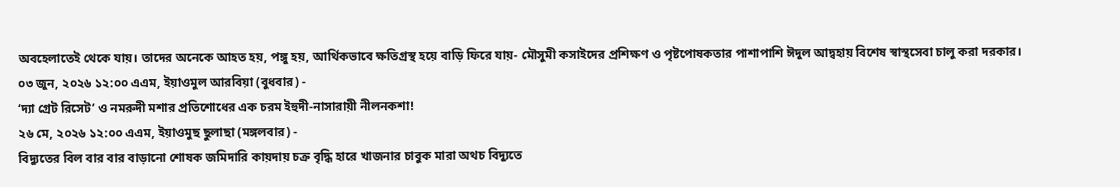অবহেলাতেই থেকে যায়। তাদের অনেকে আহত হয়, পঙ্গু হয়, আর্থিকভাবে ক্ষতিগ্রস্থ হয়ে বাড়ি ফিরে যায়- মৌসুমী কসাইদের প্রশিক্ষণ ও পৃষ্টপোষকতার পাশাপাশি ঈদুল আদ্বহায় বিশেষ স্বাস্থসেবা চালু করা দরকার।
০৩ জুন, ২০২৬ ১২:০০ এএম, ইয়াওমুল আরবিয়া (বুধবার) -
‘দ্যা গ্রেট রিসেট’ ও নমরুদী মশার প্রতিশোধের এক চরম ইহুদী-নাসারায়ী নীলনকশা!
২৬ মে, ২০২৬ ১২:০০ এএম, ইয়াওমুছ ছুলাছা (মঙ্গলবার) -
বিদ্যুতের বিল বার বার বাড়ানো শোষক জমিদারি কায়দায় চক্র বৃদ্ধি হারে খাজনার চাবুক মারা অথচ বিদ্যুতে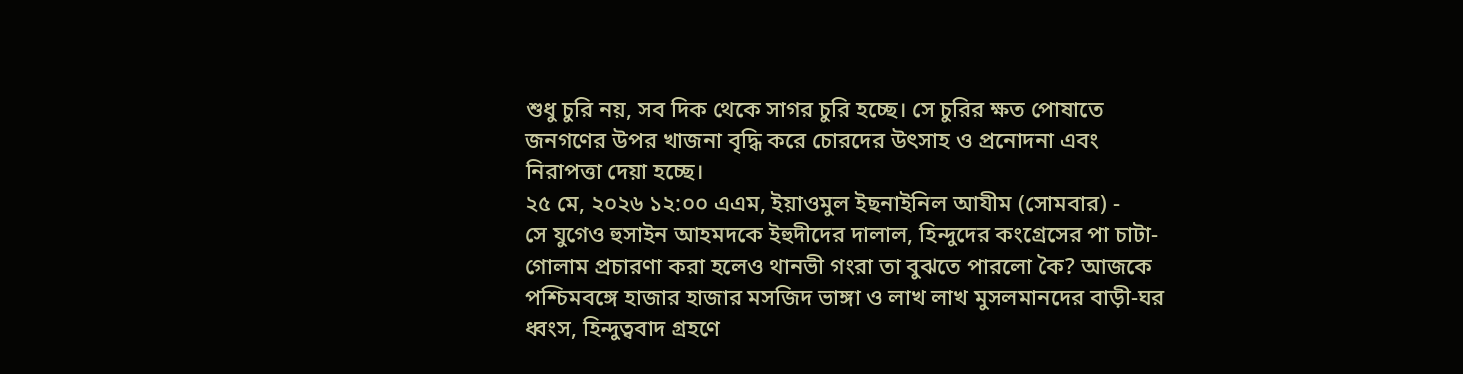শুধু চুরি নয়, সব দিক থেকে সাগর চুরি হচ্ছে। সে চুরির ক্ষত পোষাতে জনগণের উপর খাজনা বৃদ্ধি করে চোরদের উৎসাহ ও প্রনোদনা এবং নিরাপত্তা দেয়া হচ্ছে।
২৫ মে, ২০২৬ ১২:০০ এএম, ইয়াওমুল ইছনাইনিল আযীম (সোমবার) -
সে যুগেও হুসাইন আহমদকে ইহুদীদের দালাল, হিন্দুদের কংগ্রেসের পা চাটা- গোলাম প্রচারণা করা হলেও থানভী গংরা তা বুঝতে পারলো কৈ? আজকে পশ্চিমবঙ্গে হাজার হাজার মসজিদ ভাঙ্গা ও লাখ লাখ মুসলমানদের বাড়ী-ঘর ধ্বংস, হিন্দুত্ববাদ গ্রহণে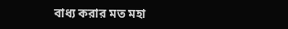বাধ্য করার মত মহা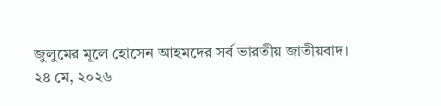জুলুমের মূলে হোসেন আহমদের সর্ব ভারতীয় জাতীয়বাদ।
২৪ মে, ২০২৬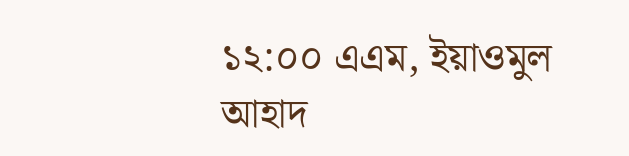১২:০০ এএম, ইয়াওমুল আহাদ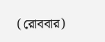(রোববার)